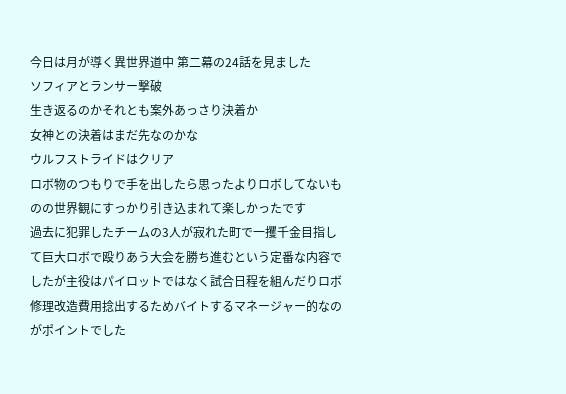今日は月が導く異世界道中 第二幕の24話を見ました
ソフィアとランサー撃破
生き返るのかそれとも案外あっさり決着か
女神との決着はまだ先なのかな
ウルフストライドはクリア
ロボ物のつもりで手を出したら思ったよりロボしてないものの世界観にすっかり引き込まれて楽しかったです
過去に犯罪したチームの3人が寂れた町で一攫千金目指して巨大ロボで殴りあう大会を勝ち進むという定番な内容でしたが主役はパイロットではなく試合日程を組んだりロボ修理改造費用捻出するためバイトするマネージャー的なのがポイントでした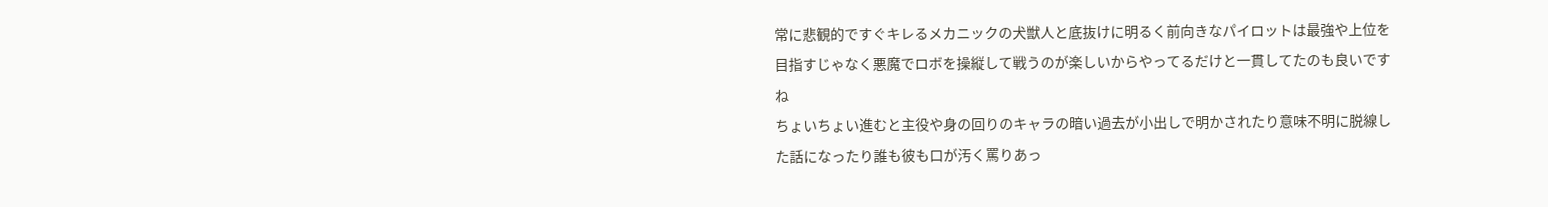常に悲観的ですぐキレるメカニックの犬獣人と底抜けに明るく前向きなパイロットは最強や上位を目指すじゃなく悪魔でロボを操縦して戦うのが楽しいからやってるだけと一貫してたのも良いですね
ちょいちょい進むと主役や身の回りのキャラの暗い過去が小出しで明かされたり意味不明に脱線した話になったり誰も彼も口が汚く罵りあっ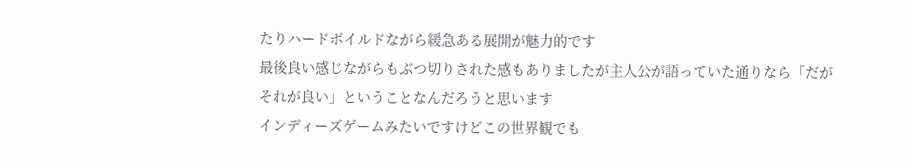たりハードボイルドながら緩急ある展開が魅力的です
最後良い感じながらもぶつ切りされた感もありましたが主人公が語っていた通りなら「だがそれが良い」ということなんだろうと思います
インディーズゲームみたいですけどこの世界観でも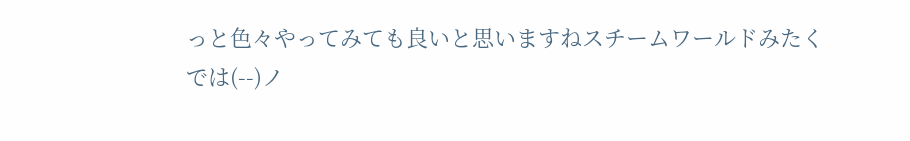っと色々やってみても良いと思いますねスチームワールドみたく
では(--)ノ